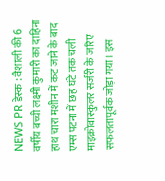NEWS PR डेस्क : वैशाली की 6 वर्षीय बच्ची लक्ष्मी कुमारी का दाहिना हाथ चारा मशीन में कट जाने के बाद एम्स पटना में छह घंटे तक चली माइक्रोवास्कुलर सर्जरी के जरिए सफलतापूर्वक जोड़ा गया। इस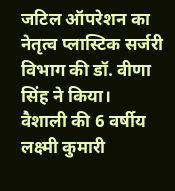जटिल ऑपरेशन का नेतृत्व प्लास्टिक सर्जरी विभाग की डॉ. वीणा सिंह ने किया।
वैशाली की 6 वर्षीय लक्ष्मी कुमारी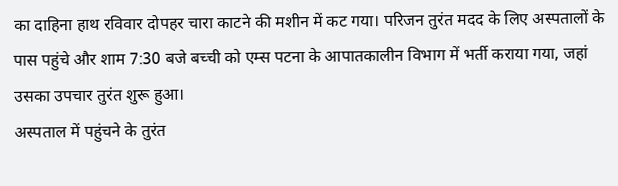का दाहिना हाथ रविवार दोपहर चारा काटने की मशीन में कट गया। परिजन तुरंत मदद के लिए अस्पतालों के पास पहुंचे और शाम 7:30 बजे बच्ची को एम्स पटना के आपातकालीन विभाग में भर्ती कराया गया, जहां उसका उपचार तुरंत शुरू हुआ।
अस्पताल में पहुंचने के तुरंत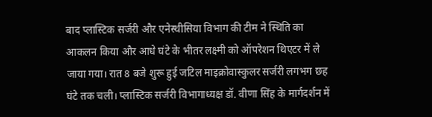बाद प्लास्टिक सर्जरी और एनेस्थीसिया विभाग की टीम ने स्थिति का आकलन किया और आधे घंटे के भीतर लक्ष्मी को ऑपरेशन थिएटर में ले जाया गया। रात 8 बजे शुरू हुई जटिल माइक्रोवास्कुलर सर्जरी लगभग छह घंटे तक चली। प्लास्टिक सर्जरी विभागाध्यक्ष डॉ. वीणा सिंह के मार्गदर्शन में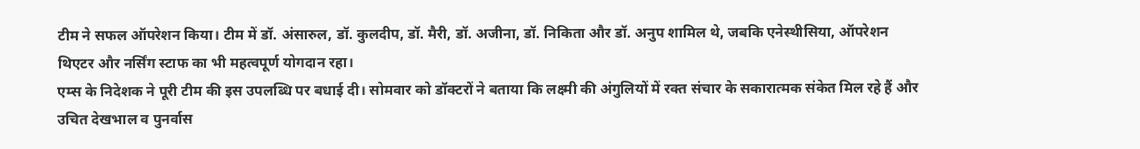टीम ने सफल ऑपरेशन किया। टीम में डॉ. अंसारुल, डॉ. कुलदीप, डॉ. मैरी, डॉ. अजीना, डॉ. निकिता और डॉ. अनुप शामिल थे, जबकि एनेस्थीसिया, ऑपरेशन थिएटर और नर्सिंग स्टाफ का भी महत्वपूर्ण योगदान रहा।
एम्स के निदेशक ने पूरी टीम की इस उपलब्धि पर बधाई दी। सोमवार को डॉक्टरों ने बताया कि लक्ष्मी की अंगुलियों में रक्त संचार के सकारात्मक संकेत मिल रहे हैं और उचित देखभाल व पुनर्वास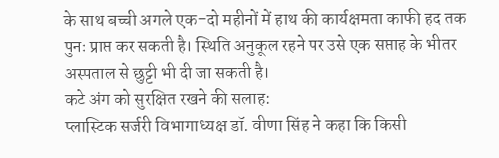के साथ बच्ची अगले एक-दो महीनों में हाथ की कार्यक्षमता काफी हद तक पुनः प्राप्त कर सकती है। स्थिति अनुकूल रहने पर उसे एक सप्ताह के भीतर अस्पताल से छुट्टी भी दी जा सकती है।
कटे अंग को सुरक्षित रखने की सलाह:
प्लास्टिक सर्जरी विभागाध्यक्ष डॉ. वीणा सिंह ने कहा कि किसी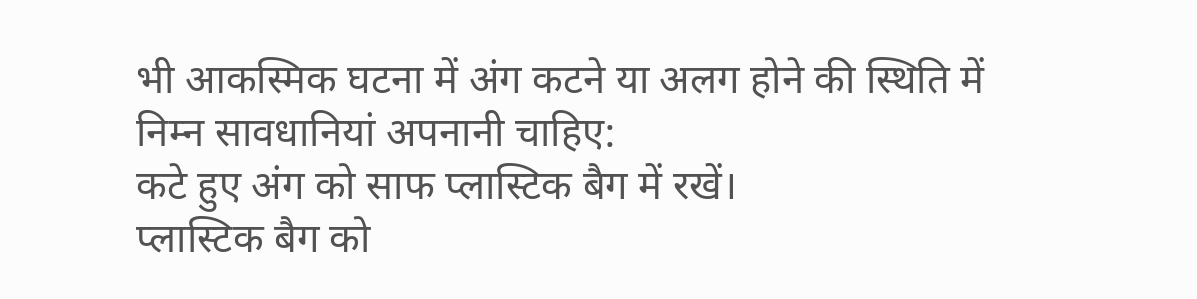भी आकस्मिक घटना में अंग कटने या अलग होने की स्थिति में निम्न सावधानियां अपनानी चाहिए:
कटे हुए अंग को साफ प्लास्टिक बैग में रखें।
प्लास्टिक बैग को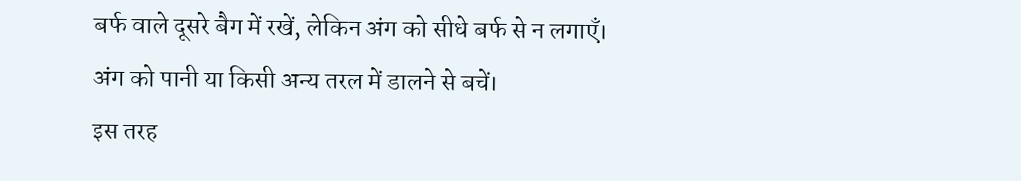बर्फ वाले दूसरे बैग में रखें, लेकिन अंग को सीधे बर्फ से न लगाएँ।
अंग को पानी या किसी अन्य तरल में डालने से बचें।
इस तरह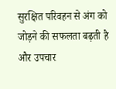सुरक्षित परिवहन से अंग को जोड़ने की सफलता बढ़ती है और उपचार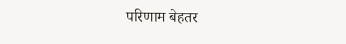परिणाम बेहतर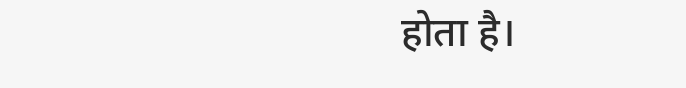होता है।